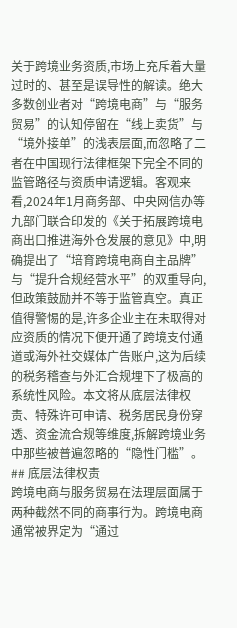关于跨境业务资质,市场上充斥着大量过时的、甚至是误导性的解读。绝大多数创业者对“跨境电商”与“服务贸易”的认知停留在“线上卖货”与“境外接单”的浅表层面,而忽略了二者在中国现行法律框架下完全不同的监管路径与资质申请逻辑。客观来看,2024年1月商务部、中央网信办等九部门联合印发的《关于拓展跨境电商出口推进海外仓发展的意见》中,明确提出了“培育跨境电商自主品牌”与“提升合规经营水平”的双重导向,但政策鼓励并不等于监管真空。真正值得警惕的是,许多企业主在未取得对应资质的情况下便开通了跨境支付通道或海外社交媒体广告账户,这为后续的税务稽查与外汇合规埋下了极高的系统性风险。本文将从底层法律权责、特殊许可申请、税务居民身份穿透、资金流合规等维度,拆解跨境业务中那些被普遍忽略的“隐性门槛”。
## 底层法律权责
跨境电商与服务贸易在法理层面属于两种截然不同的商事行为。跨境电商通常被界定为“通过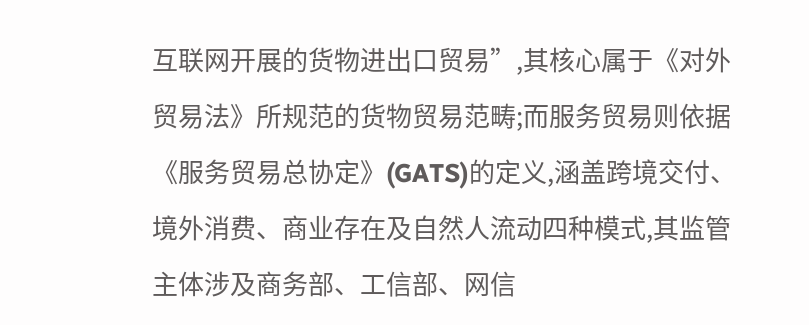互联网开展的货物进出口贸易”,其核心属于《对外贸易法》所规范的货物贸易范畴;而服务贸易则依据《服务贸易总协定》(GATS)的定义,涵盖跨境交付、境外消费、商业存在及自然人流动四种模式,其监管主体涉及商务部、工信部、网信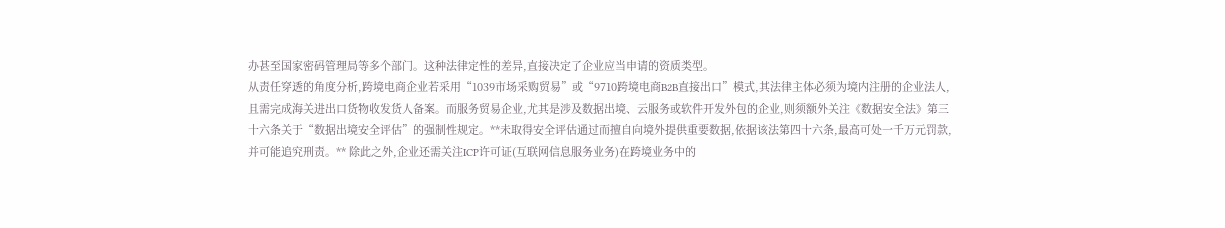办甚至国家密码管理局等多个部门。这种法律定性的差异,直接决定了企业应当申请的资质类型。
从责任穿透的角度分析,跨境电商企业若采用“1039市场采购贸易”或“9710跨境电商B2B直接出口”模式,其法律主体必须为境内注册的企业法人,且需完成海关进出口货物收发货人备案。而服务贸易企业,尤其是涉及数据出境、云服务或软件开发外包的企业,则须额外关注《数据安全法》第三十六条关于“数据出境安全评估”的强制性规定。**未取得安全评估通过而擅自向境外提供重要数据,依据该法第四十六条,最高可处一千万元罚款,并可能追究刑责。** 除此之外,企业还需关注ICP许可证(互联网信息服务业务)在跨境业务中的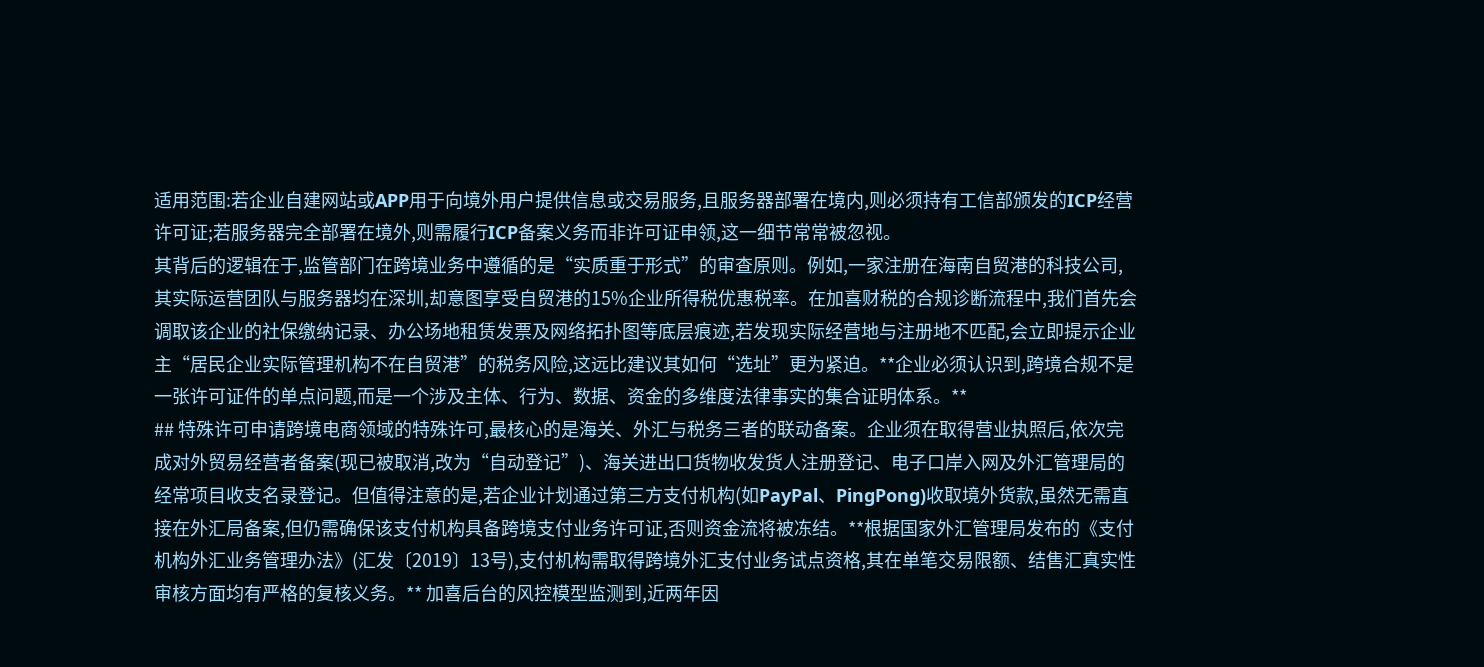适用范围:若企业自建网站或APP用于向境外用户提供信息或交易服务,且服务器部署在境内,则必须持有工信部颁发的ICP经营许可证;若服务器完全部署在境外,则需履行ICP备案义务而非许可证申领,这一细节常常被忽视。
其背后的逻辑在于,监管部门在跨境业务中遵循的是“实质重于形式”的审查原则。例如,一家注册在海南自贸港的科技公司,其实际运营团队与服务器均在深圳,却意图享受自贸港的15%企业所得税优惠税率。在加喜财税的合规诊断流程中,我们首先会调取该企业的社保缴纳记录、办公场地租赁发票及网络拓扑图等底层痕迹,若发现实际经营地与注册地不匹配,会立即提示企业主“居民企业实际管理机构不在自贸港”的税务风险,这远比建议其如何“选址”更为紧迫。**企业必须认识到,跨境合规不是一张许可证件的单点问题,而是一个涉及主体、行为、数据、资金的多维度法律事实的集合证明体系。**
## 特殊许可申请跨境电商领域的特殊许可,最核心的是海关、外汇与税务三者的联动备案。企业须在取得营业执照后,依次完成对外贸易经营者备案(现已被取消,改为“自动登记”)、海关进出口货物收发货人注册登记、电子口岸入网及外汇管理局的经常项目收支名录登记。但值得注意的是,若企业计划通过第三方支付机构(如PayPal、PingPong)收取境外货款,虽然无需直接在外汇局备案,但仍需确保该支付机构具备跨境支付业务许可证,否则资金流将被冻结。**根据国家外汇管理局发布的《支付机构外汇业务管理办法》(汇发〔2019〕13号),支付机构需取得跨境外汇支付业务试点资格,其在单笔交易限额、结售汇真实性审核方面均有严格的复核义务。** 加喜后台的风控模型监测到,近两年因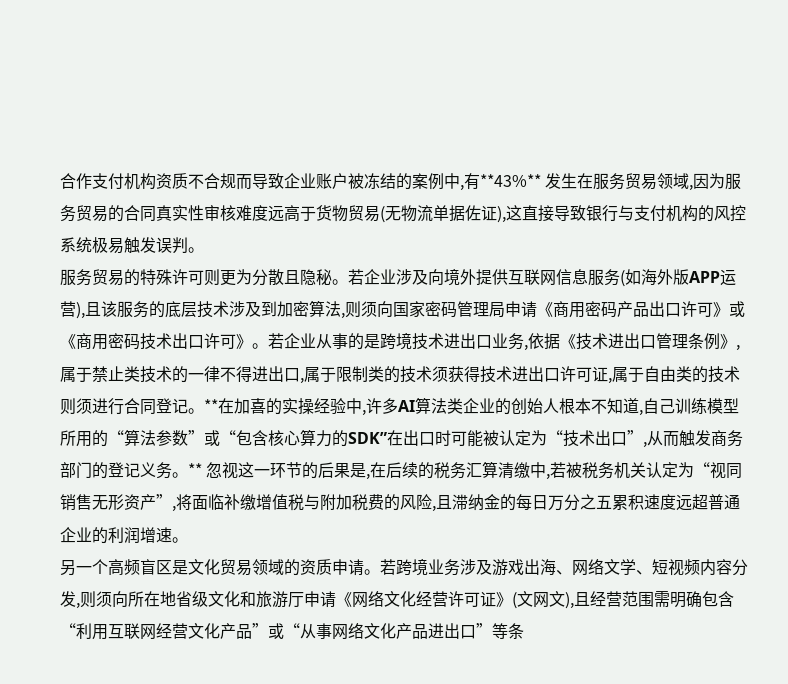合作支付机构资质不合规而导致企业账户被冻结的案例中,有**43%** 发生在服务贸易领域,因为服务贸易的合同真实性审核难度远高于货物贸易(无物流单据佐证),这直接导致银行与支付机构的风控系统极易触发误判。
服务贸易的特殊许可则更为分散且隐秘。若企业涉及向境外提供互联网信息服务(如海外版APP运营),且该服务的底层技术涉及到加密算法,则须向国家密码管理局申请《商用密码产品出口许可》或《商用密码技术出口许可》。若企业从事的是跨境技术进出口业务,依据《技术进出口管理条例》,属于禁止类技术的一律不得进出口,属于限制类的技术须获得技术进出口许可证,属于自由类的技术则须进行合同登记。**在加喜的实操经验中,许多AI算法类企业的创始人根本不知道,自己训练模型所用的“算法参数”或“包含核心算力的SDK”在出口时可能被认定为“技术出口”,从而触发商务部门的登记义务。** 忽视这一环节的后果是,在后续的税务汇算清缴中,若被税务机关认定为“视同销售无形资产”,将面临补缴增值税与附加税费的风险,且滞纳金的每日万分之五累积速度远超普通企业的利润增速。
另一个高频盲区是文化贸易领域的资质申请。若跨境业务涉及游戏出海、网络文学、短视频内容分发,则须向所在地省级文化和旅游厅申请《网络文化经营许可证》(文网文),且经营范围需明确包含“利用互联网经营文化产品”或“从事网络文化产品进出口”等条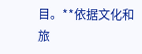目。**依据文化和旅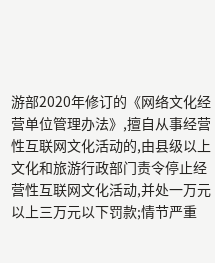游部2020年修订的《网络文化经营单位管理办法》,擅自从事经营性互联网文化活动的,由县级以上文化和旅游行政部门责令停止经营性互联网文化活动,并处一万元以上三万元以下罚款;情节严重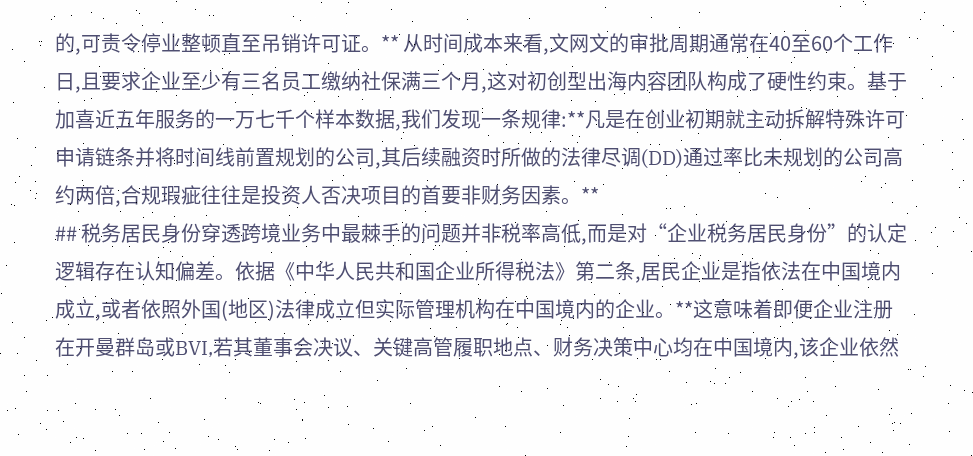的,可责令停业整顿直至吊销许可证。** 从时间成本来看,文网文的审批周期通常在40至60个工作日,且要求企业至少有三名员工缴纳社保满三个月,这对初创型出海内容团队构成了硬性约束。基于加喜近五年服务的一万七千个样本数据,我们发现一条规律:**凡是在创业初期就主动拆解特殊许可申请链条并将时间线前置规划的公司,其后续融资时所做的法律尽调(DD)通过率比未规划的公司高约两倍,合规瑕疵往往是投资人否决项目的首要非财务因素。**
## 税务居民身份穿透跨境业务中最棘手的问题并非税率高低,而是对“企业税务居民身份”的认定逻辑存在认知偏差。依据《中华人民共和国企业所得税法》第二条,居民企业是指依法在中国境内成立,或者依照外国(地区)法律成立但实际管理机构在中国境内的企业。**这意味着即便企业注册在开曼群岛或BVI,若其董事会决议、关键高管履职地点、财务决策中心均在中国境内,该企业依然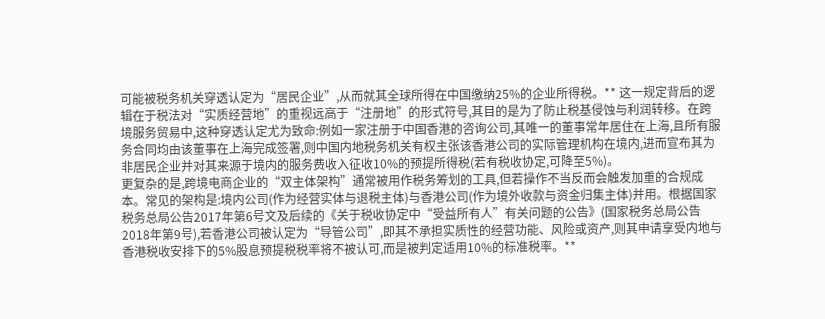可能被税务机关穿透认定为“居民企业”,从而就其全球所得在中国缴纳25%的企业所得税。** 这一规定背后的逻辑在于税法对“实质经营地”的重视远高于“注册地”的形式符号,其目的是为了防止税基侵蚀与利润转移。在跨境服务贸易中,这种穿透认定尤为致命:例如一家注册于中国香港的咨询公司,其唯一的董事常年居住在上海,且所有服务合同均由该董事在上海完成签署,则中国内地税务机关有权主张该香港公司的实际管理机构在境内,进而宣布其为非居民企业并对其来源于境内的服务费收入征收10%的预提所得税(若有税收协定,可降至5%)。
更复杂的是,跨境电商企业的“双主体架构”通常被用作税务筹划的工具,但若操作不当反而会触发加重的合规成本。常见的架构是:境内公司(作为经营实体与退税主体)与香港公司(作为境外收款与资金归集主体)并用。根据国家税务总局公告2017年第6号文及后续的《关于税收协定中“受益所有人”有关问题的公告》(国家税务总局公告2018年第9号),若香港公司被认定为“导管公司”,即其不承担实质性的经营功能、风险或资产,则其申请享受内地与香港税收安排下的5%股息预提税税率将不被认可,而是被判定适用10%的标准税率。**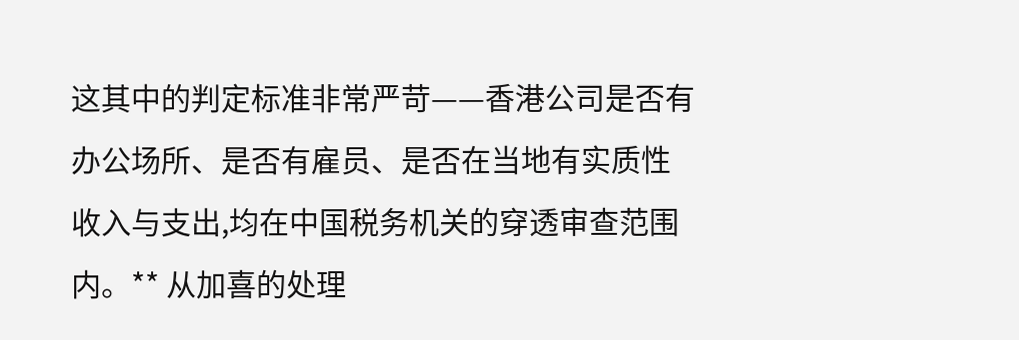这其中的判定标准非常严苛——香港公司是否有办公场所、是否有雇员、是否在当地有实质性收入与支出,均在中国税务机关的穿透审查范围内。** 从加喜的处理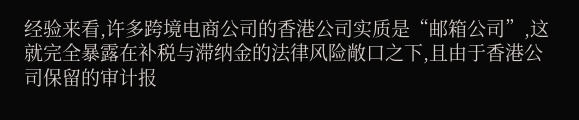经验来看,许多跨境电商公司的香港公司实质是“邮箱公司”,这就完全暴露在补税与滞纳金的法律风险敞口之下,且由于香港公司保留的审计报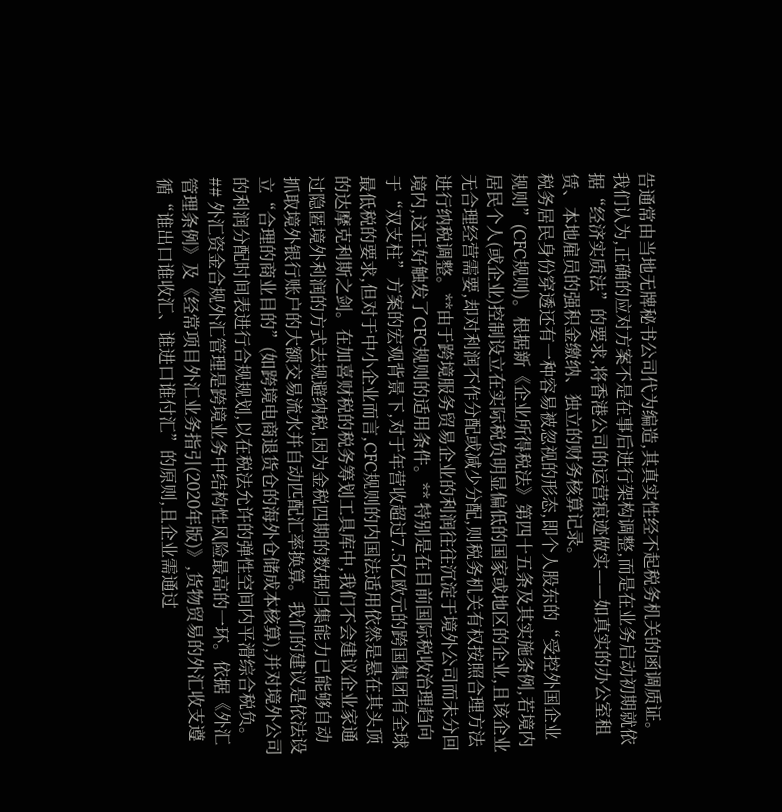告通常由当地无牌秘书公司代为编造,其真实性经不起税务机关的函调质证。我们认为,正确的应对方案不是在事后进行架构调整,而是在业务启动初期就依据“经济实质法”的要求,将香港公司的运营痕迹做实——如真实的办公室租赁、本地雇员的强积金缴纳、独立的财务核算记录。
税务居民身份穿透还有一种容易被忽视的形态,即个人股东的“受控外国企业规则”(CFC规则)。根据新《企业所得税法》第四十五条及其实施条例,若境内居民个人(或企业)控制设立在实际税负明显偏低的国家或地区的企业,且该企业无合理经营需要,却对利润不作分配或减少分配,则税务机关有权按照合理方法进行纳税调整。**由于跨境服务贸易企业的利润往往沉淀于境外公司而未分回境内,这正好触发了CFC规则的适用条件。** 特别是在目前国际税收治理趋向于“双支柱”方案的宏观背景下,对于年营收超过7.5亿欧元的跨国集团有全球最低税的要求,但对于中小企业而言,CFC规则的内国法适用依然是悬在其头顶的达摩克利斯之剑。在加喜财税的税务筹划工具库中,我们不会建议企业家通过隐匿境外利润的方式去规避纳税,因为金税四期的数据归集能力已能够自动抓取境外银行账户的大额交易流水并自动匹配汇率换算。我们的建议是依法设立“合理的商业目的”(如跨境电商退货仓的海外仓储成本核算),并对境外公司的利润分配时间表进行合规规划,以在税法允许的弹性空间内平滑综合税负。
## 外汇资金合规外汇管理是跨境业务中结构性风险最高的一环。依据《外汇管理条例》及《经常项目外汇业务指引(2020年版)》,货物贸易的外汇收支遵循“谁出口谁收汇、谁进口谁付汇”的原则,且企业需通过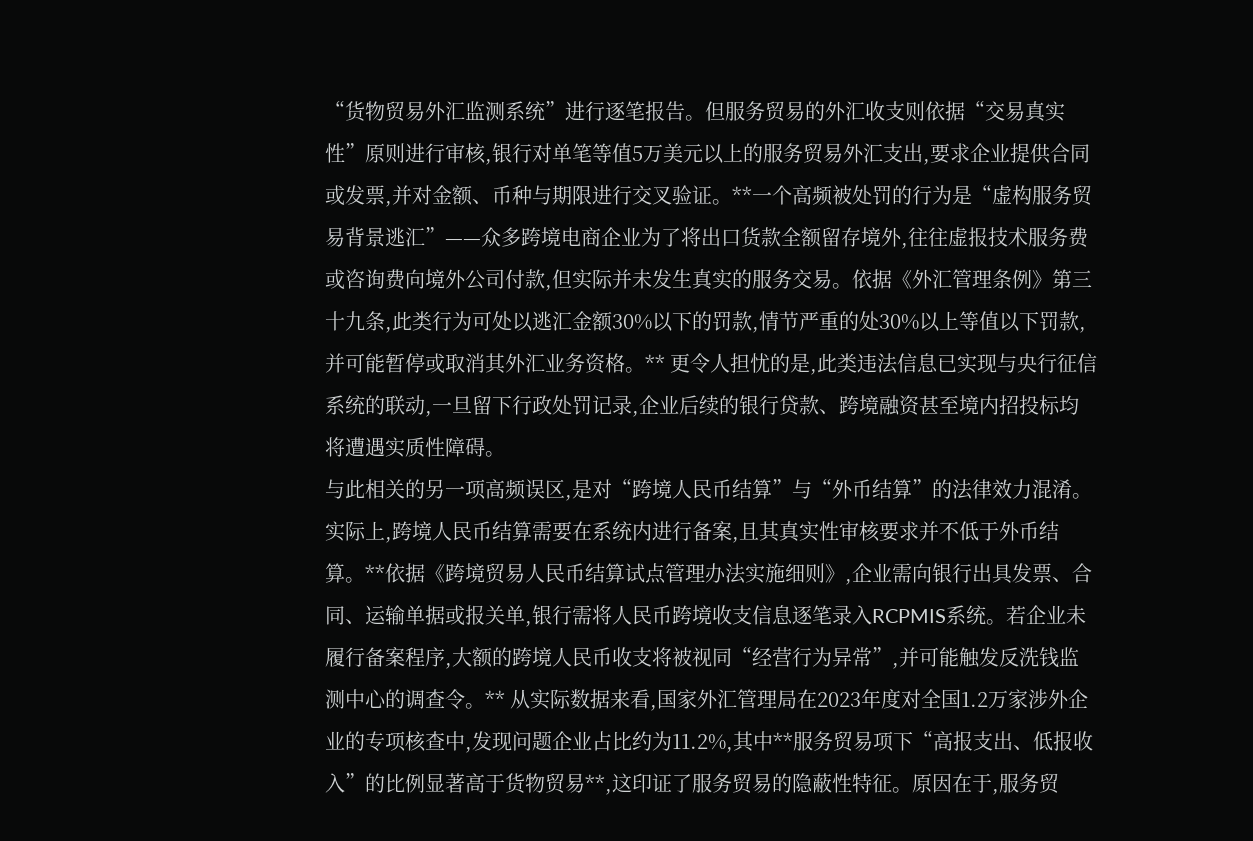“货物贸易外汇监测系统”进行逐笔报告。但服务贸易的外汇收支则依据“交易真实性”原则进行审核,银行对单笔等值5万美元以上的服务贸易外汇支出,要求企业提供合同或发票,并对金额、币种与期限进行交叉验证。**一个高频被处罚的行为是“虚构服务贸易背景逃汇”——众多跨境电商企业为了将出口货款全额留存境外,往往虚报技术服务费或咨询费向境外公司付款,但实际并未发生真实的服务交易。依据《外汇管理条例》第三十九条,此类行为可处以逃汇金额30%以下的罚款,情节严重的处30%以上等值以下罚款,并可能暂停或取消其外汇业务资格。** 更令人担忧的是,此类违法信息已实现与央行征信系统的联动,一旦留下行政处罚记录,企业后续的银行贷款、跨境融资甚至境内招投标均将遭遇实质性障碍。
与此相关的另一项高频误区,是对“跨境人民币结算”与“外币结算”的法律效力混淆。实际上,跨境人民币结算需要在系统内进行备案,且其真实性审核要求并不低于外币结算。**依据《跨境贸易人民币结算试点管理办法实施细则》,企业需向银行出具发票、合同、运输单据或报关单,银行需将人民币跨境收支信息逐笔录入RCPMIS系统。若企业未履行备案程序,大额的跨境人民币收支将被视同“经营行为异常”,并可能触发反洗钱监测中心的调查令。** 从实际数据来看,国家外汇管理局在2023年度对全国1.2万家涉外企业的专项核查中,发现问题企业占比约为11.2%,其中**服务贸易项下“高报支出、低报收入”的比例显著高于货物贸易**,这印证了服务贸易的隐蔽性特征。原因在于,服务贸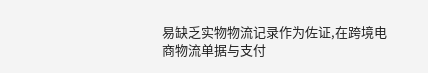易缺乏实物物流记录作为佐证,在跨境电商物流单据与支付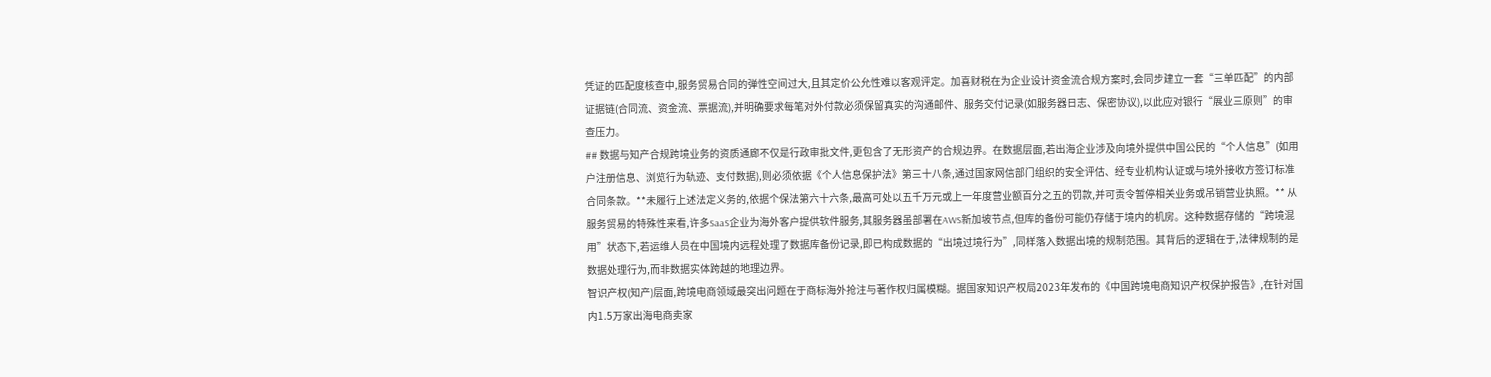凭证的匹配度核查中,服务贸易合同的弹性空间过大,且其定价公允性难以客观评定。加喜财税在为企业设计资金流合规方案时,会同步建立一套“三单匹配”的内部证据链(合同流、资金流、票据流),并明确要求每笔对外付款必须保留真实的沟通邮件、服务交付记录(如服务器日志、保密协议),以此应对银行“展业三原则”的审查压力。
## 数据与知产合规跨境业务的资质通廊不仅是行政审批文件,更包含了无形资产的合规边界。在数据层面,若出海企业涉及向境外提供中国公民的“个人信息”(如用户注册信息、浏览行为轨迹、支付数据),则必须依据《个人信息保护法》第三十八条,通过国家网信部门组织的安全评估、经专业机构认证或与境外接收方签订标准合同条款。**未履行上述法定义务的,依据个保法第六十六条,最高可处以五千万元或上一年度营业额百分之五的罚款,并可责令暂停相关业务或吊销营业执照。** 从服务贸易的特殊性来看,许多SaaS企业为海外客户提供软件服务,其服务器虽部署在AWS新加坡节点,但库的备份可能仍存储于境内的机房。这种数据存储的“跨境混用”状态下,若运维人员在中国境内远程处理了数据库备份记录,即已构成数据的“出境过境行为”,同样落入数据出境的规制范围。其背后的逻辑在于,法律规制的是数据处理行为,而非数据实体跨越的地理边界。
智识产权(知产)层面,跨境电商领域最突出问题在于商标海外抢注与著作权归属模糊。据国家知识产权局2023年发布的《中国跨境电商知识产权保护报告》,在针对国内1.5万家出海电商卖家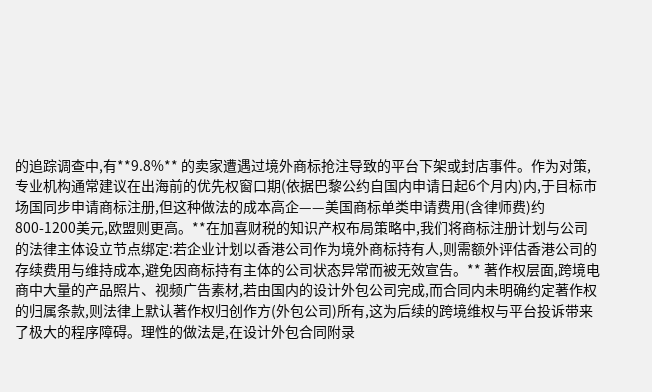的追踪调查中,有**9.8%** 的卖家遭遇过境外商标抢注导致的平台下架或封店事件。作为对策,专业机构通常建议在出海前的优先权窗口期(依据巴黎公约自国内申请日起6个月内)内,于目标市场国同步申请商标注册,但这种做法的成本高企——美国商标单类申请费用(含律师费)约800-1200美元,欧盟则更高。**在加喜财税的知识产权布局策略中,我们将商标注册计划与公司的法律主体设立节点绑定:若企业计划以香港公司作为境外商标持有人,则需额外评估香港公司的存续费用与维持成本,避免因商标持有主体的公司状态异常而被无效宣告。** 著作权层面,跨境电商中大量的产品照片、视频广告素材,若由国内的设计外包公司完成,而合同内未明确约定著作权的归属条款,则法律上默认著作权归创作方(外包公司)所有,这为后续的跨境维权与平台投诉带来了极大的程序障碍。理性的做法是,在设计外包合同附录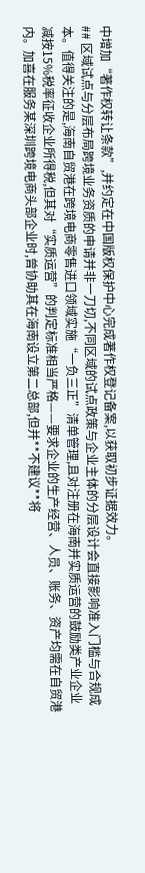中增加“著作权转让条款”,并约定在中国版权保护中心完成著作权登记备案,以获取初步证据效力。
## 区域试点与分层布局跨境业务资质的申请并非一刀切,不同区域的试点政策与企业主体的分层设计会直接影响准入门槛与合规成本。值得关注的是,海南自贸港在跨境电商零售进口领域实施“一负三正”清单管理,且对注册在海南并实质运营的鼓励类产业企业减按15%税率征收企业所得税,但其对“实质运营”的判定标准相当严格——要求企业的生产经营、人员、账务、资产均需在自贸港内。加喜在服务某深圳跨境电商头部企业时,曾协助其在海南设立第二总部,但并**不建议**将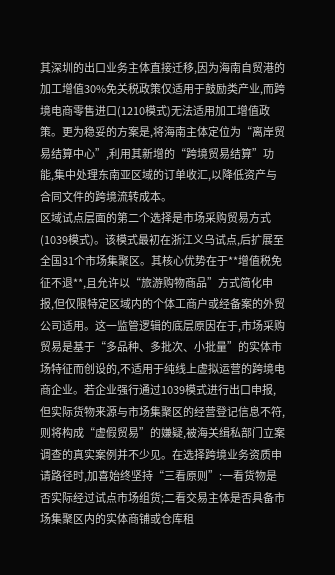其深圳的出口业务主体直接迁移,因为海南自贸港的加工增值30%免关税政策仅适用于鼓励类产业,而跨境电商零售进口(1210模式)无法适用加工增值政策。更为稳妥的方案是,将海南主体定位为“离岸贸易结算中心”,利用其新增的“跨境贸易结算”功能,集中处理东南亚区域的订单收汇,以降低资产与合同文件的跨境流转成本。
区域试点层面的第二个选择是市场采购贸易方式(1039模式)。该模式最初在浙江义乌试点,后扩展至全国31个市场集聚区。其核心优势在于**增值税免征不退**,且允许以“旅游购物商品”方式简化申报,但仅限特定区域内的个体工商户或经备案的外贸公司适用。这一监管逻辑的底层原因在于,市场采购贸易是基于“多品种、多批次、小批量”的实体市场特征而创设的,不适用于纯线上虚拟运营的跨境电商企业。若企业强行通过1039模式进行出口申报,但实际货物来源与市场集聚区的经营登记信息不符,则将构成“虚假贸易”的嫌疑,被海关缉私部门立案调查的真实案例并不少见。在选择跨境业务资质申请路径时,加喜始终坚持“三看原则”:一看货物是否实际经过试点市场组货;二看交易主体是否具备市场集聚区内的实体商铺或仓库租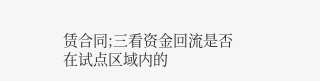赁合同;三看资金回流是否在试点区域内的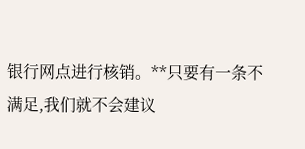银行网点进行核销。**只要有一条不满足,我们就不会建议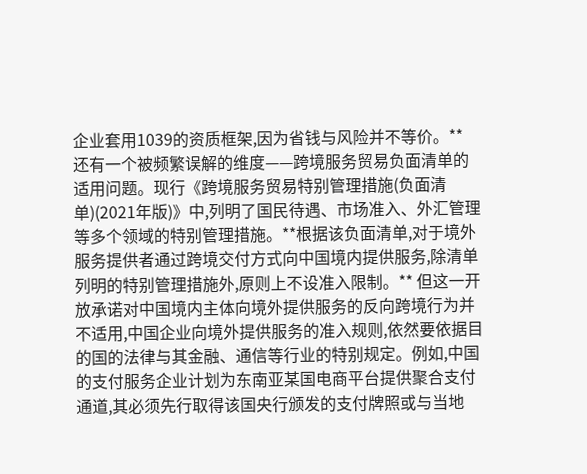企业套用1039的资质框架,因为省钱与风险并不等价。**
还有一个被频繁误解的维度——跨境服务贸易负面清单的适用问题。现行《跨境服务贸易特别管理措施(负面清单)(2021年版)》中,列明了国民待遇、市场准入、外汇管理等多个领域的特别管理措施。**根据该负面清单,对于境外服务提供者通过跨境交付方式向中国境内提供服务,除清单列明的特别管理措施外,原则上不设准入限制。** 但这一开放承诺对中国境内主体向境外提供服务的反向跨境行为并不适用,中国企业向境外提供服务的准入规则,依然要依据目的国的法律与其金融、通信等行业的特别规定。例如,中国的支付服务企业计划为东南亚某国电商平台提供聚合支付通道,其必须先行取得该国央行颁发的支付牌照或与当地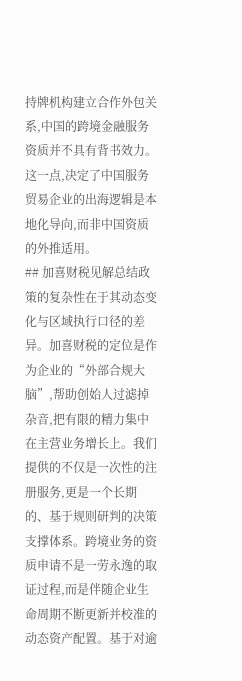持牌机构建立合作外包关系,中国的跨境金融服务资质并不具有背书效力。这一点,决定了中国服务贸易企业的出海逻辑是本地化导向,而非中国资质的外推适用。
## 加喜财税见解总结政策的复杂性在于其动态变化与区域执行口径的差异。加喜财税的定位是作为企业的“外部合规大脑”,帮助创始人过滤掉杂音,把有限的精力集中在主营业务增长上。我们提供的不仅是一次性的注册服务,更是一个长期的、基于规则研判的决策支撑体系。跨境业务的资质申请不是一劳永逸的取证过程,而是伴随企业生命周期不断更新并校准的动态资产配置。基于对逾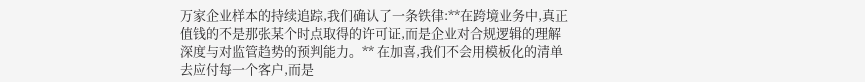万家企业样本的持续追踪,我们确认了一条铁律:**在跨境业务中,真正值钱的不是那张某个时点取得的许可证,而是企业对合规逻辑的理解深度与对监管趋势的预判能力。** 在加喜,我们不会用模板化的清单去应付每一个客户,而是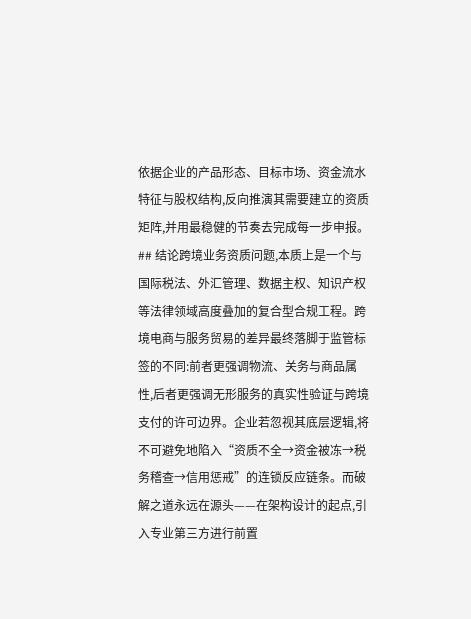依据企业的产品形态、目标市场、资金流水特征与股权结构,反向推演其需要建立的资质矩阵,并用最稳健的节奏去完成每一步申报。
## 结论跨境业务资质问题,本质上是一个与国际税法、外汇管理、数据主权、知识产权等法律领域高度叠加的复合型合规工程。跨境电商与服务贸易的差异最终落脚于监管标签的不同:前者更强调物流、关务与商品属性,后者更强调无形服务的真实性验证与跨境支付的许可边界。企业若忽视其底层逻辑,将不可避免地陷入“资质不全→资金被冻→税务稽查→信用惩戒”的连锁反应链条。而破解之道永远在源头——在架构设计的起点,引入专业第三方进行前置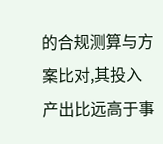的合规测算与方案比对,其投入产出比远高于事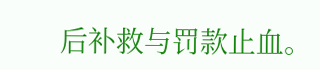后补救与罚款止血。